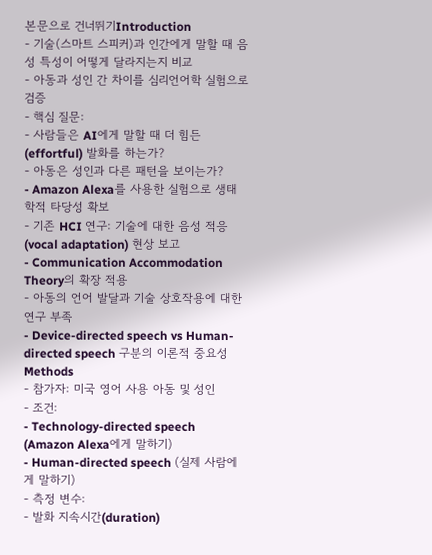본문으로 건너뛰기Introduction
- 기술(스마트 스피커)과 인간에게 말할 때 음성 특성이 어떻게 달라지는지 비교
- 아동과 성인 간 차이를 심리언어학 실험으로 검증
- 핵심 질문:
- 사람들은 AI에게 말할 때 더 힘든(effortful) 발화를 하는가?
- 아동은 성인과 다른 패턴을 보이는가?
- Amazon Alexa를 사용한 실험으로 생태학적 타당성 확보
- 기존 HCI 연구: 기술에 대한 음성 적응(vocal adaptation) 현상 보고
- Communication Accommodation Theory의 확장 적용
- 아동의 언어 발달과 기술 상호작용에 대한 연구 부족
- Device-directed speech vs Human-directed speech 구분의 이론적 중요성
Methods
- 참가자: 미국 영어 사용 아동 및 성인
- 조건:
- Technology-directed speech (Amazon Alexa에게 말하기)
- Human-directed speech (실제 사람에게 말하기)
- 측정 변수:
- 발화 지속시간(duration)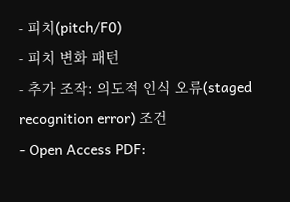- 피치(pitch/F0)
- 피치 변화 패턴
- 추가 조작: 의도적 인식 오류(staged recognition error) 조건
- Open Access PDF: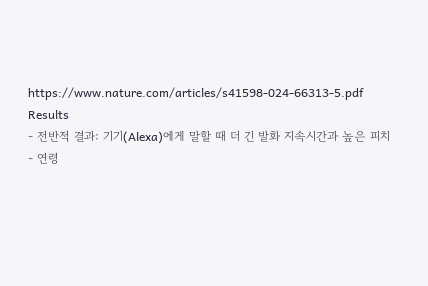https://www.nature.com/articles/s41598-024-66313-5.pdf
Results
- 전반적 결과: 기기(Alexa)에게 말할 때 더 긴 발화 지속시간과 높은 피치
- 연령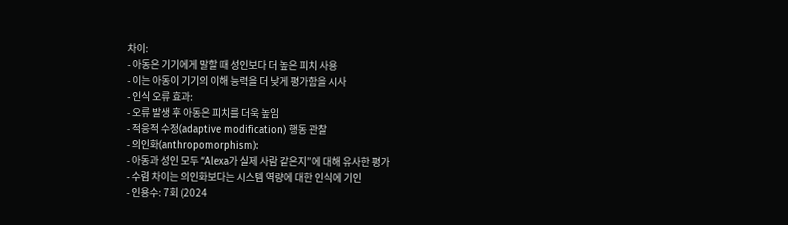차이:
- 아동은 기기에게 말할 때 성인보다 더 높은 피치 사용
- 이는 아동이 기기의 이해 능력을 더 낮게 평가함을 시사
- 인식 오류 효과:
- 오류 발생 후 아동은 피치를 더욱 높임
- 적응적 수정(adaptive modification) 행동 관찰
- 의인화(anthropomorphism):
- 아동과 성인 모두 “Alexa가 실제 사람 같은지”에 대해 유사한 평가
- 수렴 차이는 의인화보다는 시스템 역량에 대한 인식에 기인
- 인용수: 7회 (2024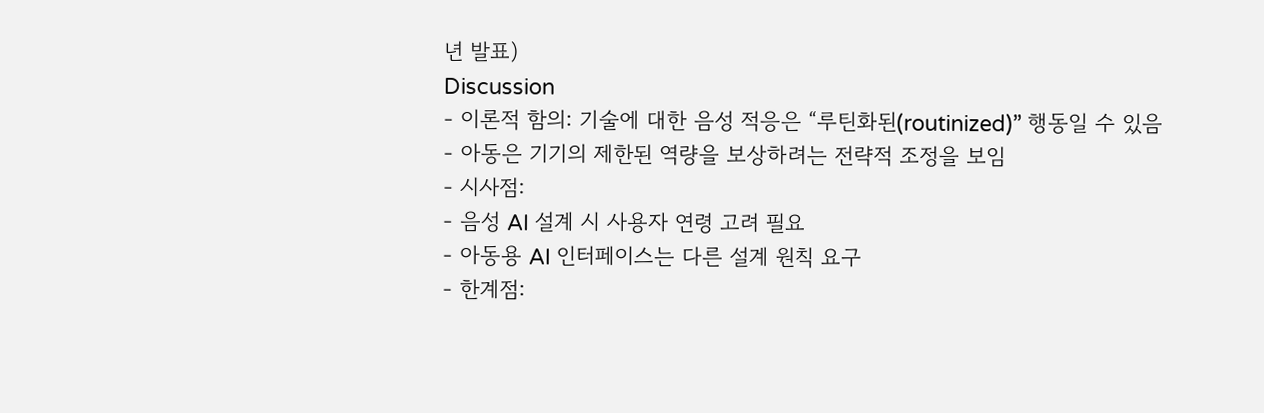년 발표)
Discussion
- 이론적 함의: 기술에 대한 음성 적응은 “루틴화된(routinized)” 행동일 수 있음
- 아동은 기기의 제한된 역량을 보상하려는 전략적 조정을 보임
- 시사점:
- 음성 AI 설계 시 사용자 연령 고려 필요
- 아동용 AI 인터페이스는 다른 설계 원칙 요구
- 한계점: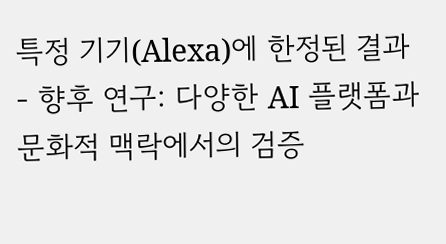특정 기기(Alexa)에 한정된 결과
- 향후 연구: 다양한 AI 플랫폼과 문화적 맥락에서의 검증